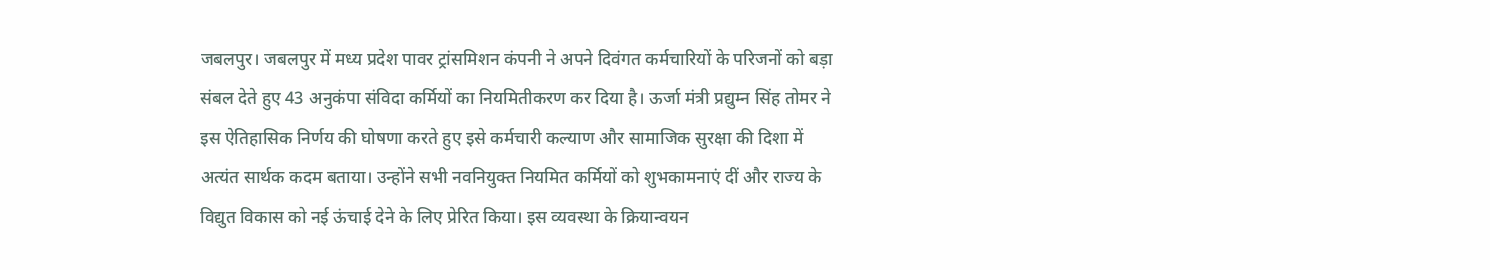जबलपुर। जबलपुर में मध्य प्रदेश पावर ट्रांसमिशन कंपनी ने अपने दिवंगत कर्मचारियों के परिजनों को बड़ा संबल देते हुए 43 अनुकंपा संविदा कर्मियों का नियमितीकरण कर दिया है। ऊर्जा मंत्री प्रद्युम्न सिंह तोमर ने इस ऐतिहासिक निर्णय की घोषणा करते हुए इसे कर्मचारी कल्याण और सामाजिक सुरक्षा की दिशा में अत्यंत सार्थक कदम बताया। उन्होंने सभी नवनियुक्त नियमित कर्मियों को शुभकामनाएं दीं और राज्य के विद्युत विकास को नई ऊंचाई देने के लिए प्रेरित किया। इस व्यवस्था के क्रियान्वयन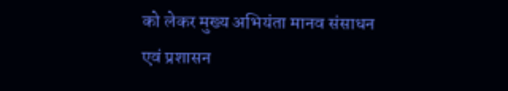को लेकर मुख्य अभियंता मानव संसाधन एवं प्रशासन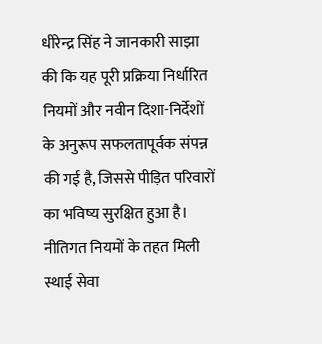धीरेन्द्र सिंह ने जानकारी साझा की कि यह पूरी प्रक्रिया निर्धारित नियमों और नवीन दिशा-निर्देशों के अनुरूप सफलतापूर्वक संपन्न की गई है, जिससे पीड़ित परिवारों का भविष्य सुरक्षित हुआ है।
नीतिगत नियमों के तहत मिली स्थाई सेवा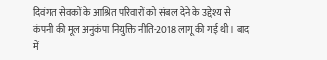दिवंगत सेवकों के आश्रित परिवारों को संबल देने के उद्देश्य से कंपनी की मूल अनुकंपा नियुक्ति नीति-2018 लागू की गई थी। बाद में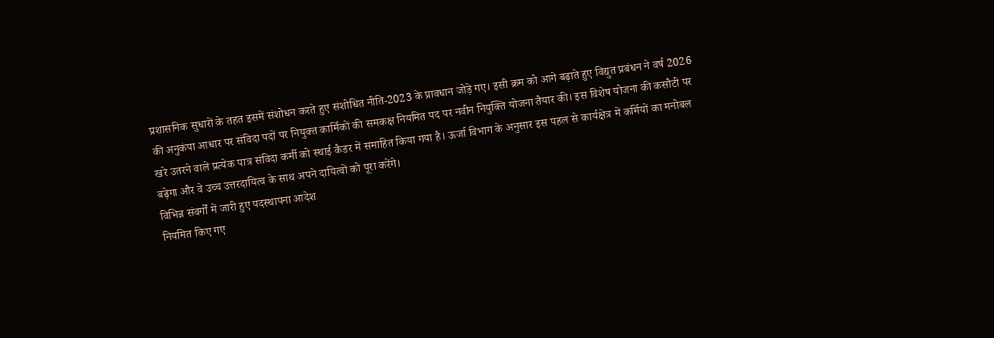प्रशासनिक सुधारों के तहत इसमें संशोधन करते हुए संशोधित नीति-2023 के प्रावधान जोड़े गए। इसी क्रम को आगे बढ़ाते हुए विद्युत प्रबंधन ने वर्ष 2026 की अनुकंपा आधार पर संविदा पदों पर नियुक्त कार्मिकों की समकक्ष नियमित पद पर नवीन नियुक्ति योजना तैयार की। इस विशेष योजना की कसौटी पर खरे उतरने वाले प्रत्येक पात्र संविदा कर्मी को स्थाई कैडर में समाहित किया गया है। ऊर्जा विभाग के अनुसार इस पहल से कार्यक्षेत्र में कर्मियों का मनोबल बढ़ेगा और वे उच्च उत्तरदायित्व के साथ अपने दायित्वों को पूरा करेंगे।
विभिन्न संवर्गों में जारी हुए पदस्थापना आदेश
नियमित किए गए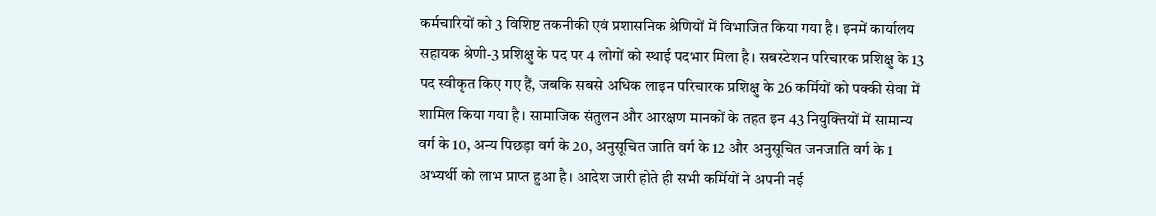कर्मचारियों को 3 विशिष्ट तकनीकी एवं प्रशासनिक श्रेणियों में विभाजित किया गया है। इनमें कार्यालय सहायक श्रेणी-3 प्रशिक्षु के पद पर 4 लोगों को स्थाई पदभार मिला है। सबस्टेशन परिचारक प्रशिक्षु के 13 पद स्वीकृत किए गए हैं, जबकि सबसे अधिक लाइन परिचारक प्रशिक्षु के 26 कर्मियों को पक्की सेवा में शामिल किया गया है। सामाजिक संतुलन और आरक्षण मानकों के तहत इन 43 नियुक्तियों में सामान्य वर्ग के 10, अन्य पिछड़ा वर्ग के 20, अनुसूचित जाति वर्ग के 12 और अनुसूचित जनजाति वर्ग के 1 अभ्यर्थी को लाभ प्राप्त हुआ है। आदेश जारी होते ही सभी कर्मियों ने अपनी नई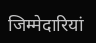जिम्मेदारियां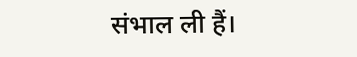संभाल ली हैं।